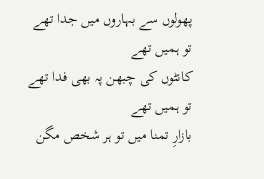پھولوں سے بہاروں میں جدا تھے تو ہمیں تھے
کانٹوں کی چبھن پہ بھی فدا تھے تو ہمیں تھے
بازارِ تمنا میں تو ہر شخص مگن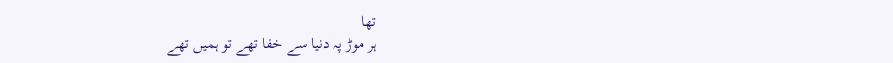تھا
ہر موڑ پہ دنیا سے خفا تھے تو ہمیں تھے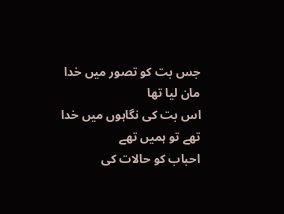جس بت کو تصور میں خدا مان لیا تھا
اس بت کی نگاہوں میں خدا تھے تو ہمیں تھے
احباب کو حالات کی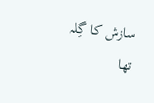سازش کا گِلہ تھا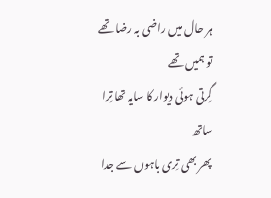ہر حال میں راضی بہ رضا تھے تو ہمیں تھے
گِرتی ہوئی دیوار کا سایہ تھا تِرا ساتھ
پھر بھی تِری باہوں سے جدا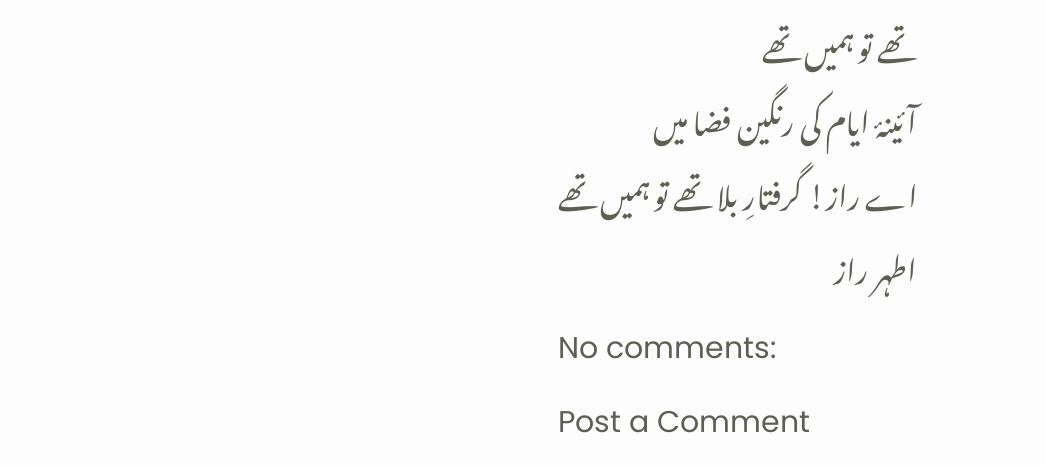تھے تو ہمیں تھے
آئینۂ ایام کی رنگین فضا میں
اے راز! گرفتارِ بلا تھے تو ہمیں تھے
اطہر راز
No comments:
Post a Comment